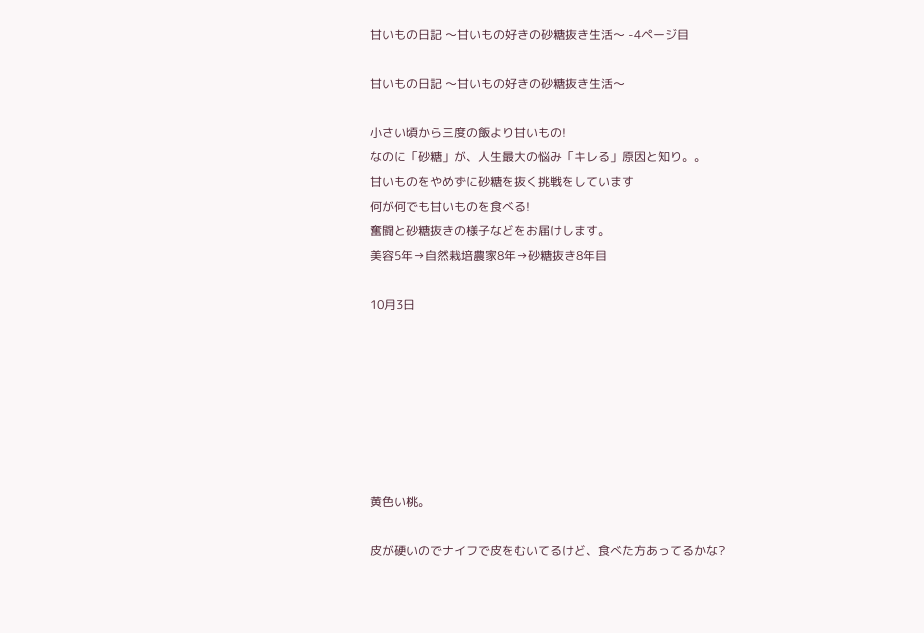甘いもの日記 〜甘いもの好きの砂糖抜き生活〜 -4ページ目

甘いもの日記 〜甘いもの好きの砂糖抜き生活〜

小さい頃から三度の飯より甘いもの!
なのに「砂糖」が、人生最大の悩み「キレる」原因と知り。。
甘いものをやめずに砂糖を抜く挑戦をしています
何が何でも甘いものを食べる!
奮闘と砂糖抜きの様子などをお届けします。
美容5年→自然栽培農家8年→砂糖抜き8年目

10月3日







黄色い桃。

皮が硬いのでナイフで皮をむいてるけど、食べた方あってるかな?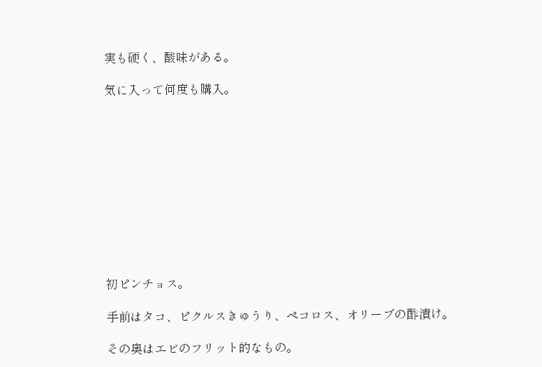実も硬く、酸味がある。

気に入って何度も購入。











初ピンチョス。

手前はタコ、ピクルスきゅうり、ペコロス、オリーブの酢漬け。

その奥はエビのフリット的なもの。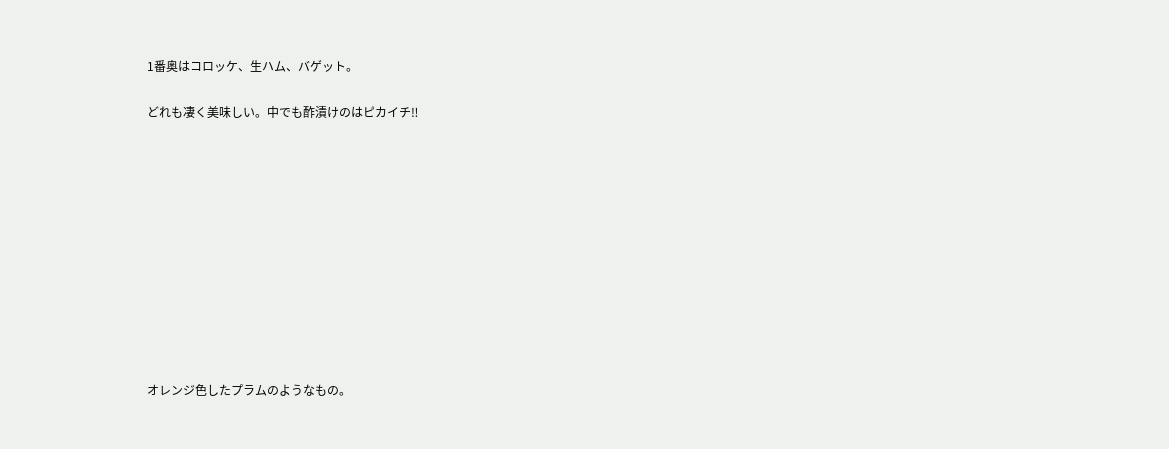1番奥はコロッケ、生ハム、バゲット。

どれも凄く美味しい。中でも酢漬けのはピカイチ‼











オレンジ色したプラムのようなもの。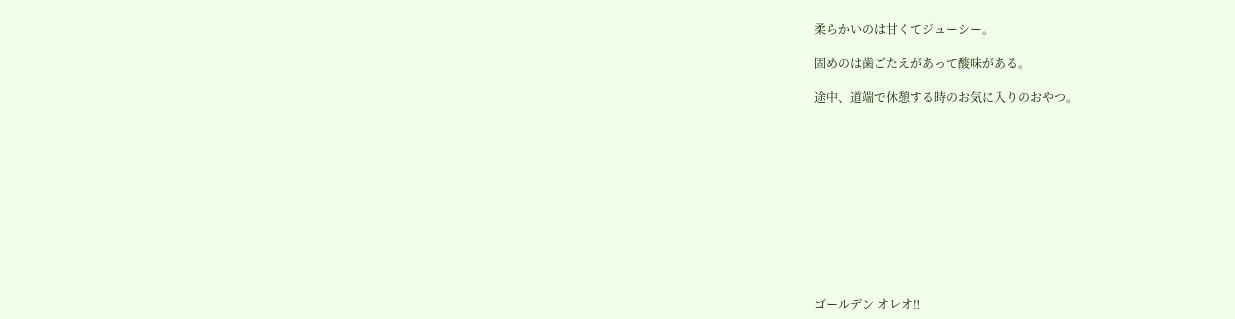柔らかいのは甘くてジューシー。

固めのは歯ごたえがあって酸味がある。

途中、道端で休憩する時のお気に入りのおやつ。











ゴールデン オレオ‼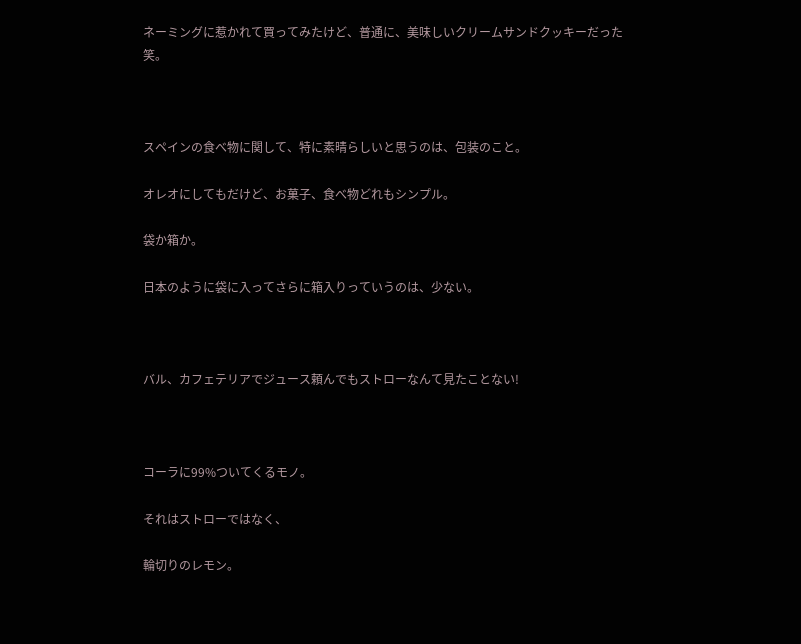ネーミングに惹かれて買ってみたけど、普通に、美味しいクリームサンドクッキーだった笑。



スペインの食べ物に関して、特に素晴らしいと思うのは、包装のこと。

オレオにしてもだけど、お菓子、食べ物どれもシンプル。

袋か箱か。

日本のように袋に入ってさらに箱入りっていうのは、少ない。



バル、カフェテリアでジュース頼んでもストローなんて見たことない!



コーラに99%ついてくるモノ。

それはストローではなく、

輪切りのレモン。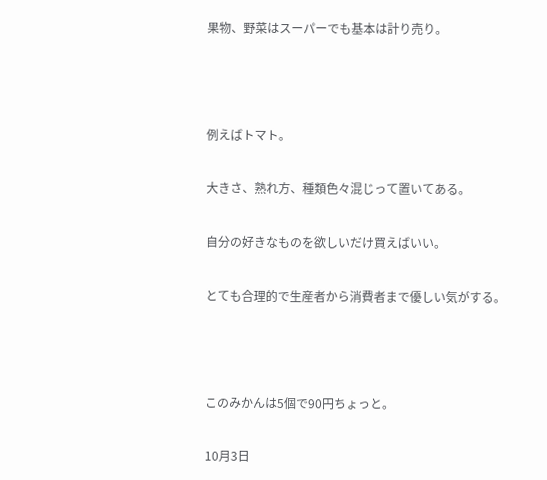果物、野菜はスーパーでも基本は計り売り。



例えばトマト。

大きさ、熟れ方、種類色々混じって置いてある。

自分の好きなものを欲しいだけ買えばいい。

とても合理的で生産者から消費者まで優しい気がする。



このみかんは5個で90円ちょっと。

10月3日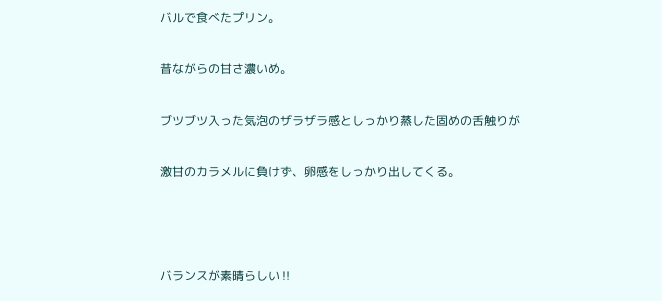バルで食べたプリン。

昔ながらの甘さ濃いめ。

ブツブツ入った気泡のザラザラ感としっかり蒸した固めの舌触りが

激甘のカラメルに負けず、卵感をしっかり出してくる。



バランスが素晴らしい‼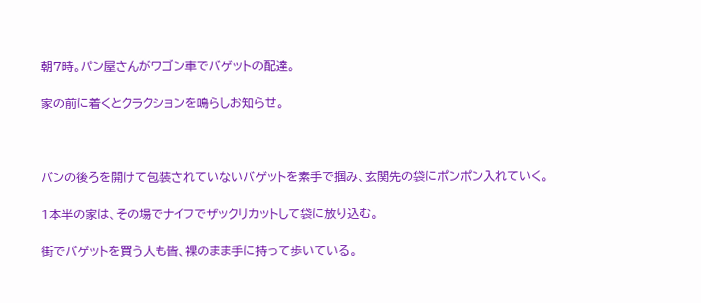朝7時。パン屋さんがワゴン車でバゲットの配達。

家の前に着くとクラクションを鳴らしお知らせ。



バンの後ろを開けて包装されていないバゲットを素手で掴み、玄関先の袋にポンポン入れていく。

1本半の家は、その場でナイフでザックリカットして袋に放り込む。

街でバゲットを買う人も皆、裸のまま手に持って歩いている。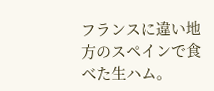フランスに違い地方のスペインで食べた生ハム。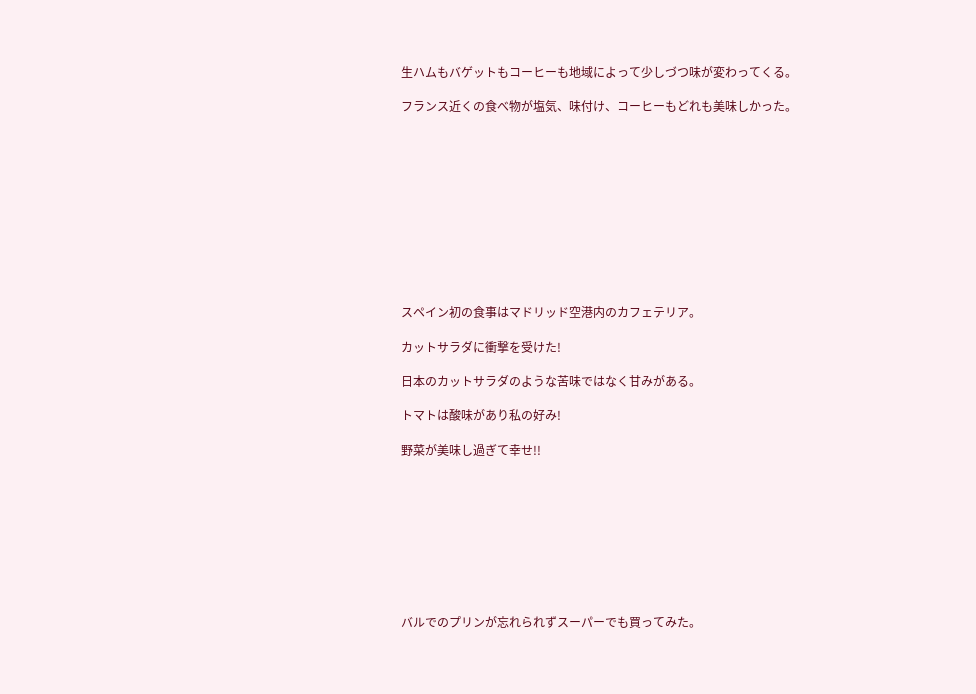生ハムもバゲットもコーヒーも地域によって少しづつ味が変わってくる。

フランス近くの食べ物が塩気、味付け、コーヒーもどれも美味しかった。











スペイン初の食事はマドリッド空港内のカフェテリア。

カットサラダに衝撃を受けた!

日本のカットサラダのような苦味ではなく甘みがある。

トマトは酸味があり私の好み!

野菜が美味し過ぎて幸せ!!









バルでのプリンが忘れられずスーパーでも買ってみた。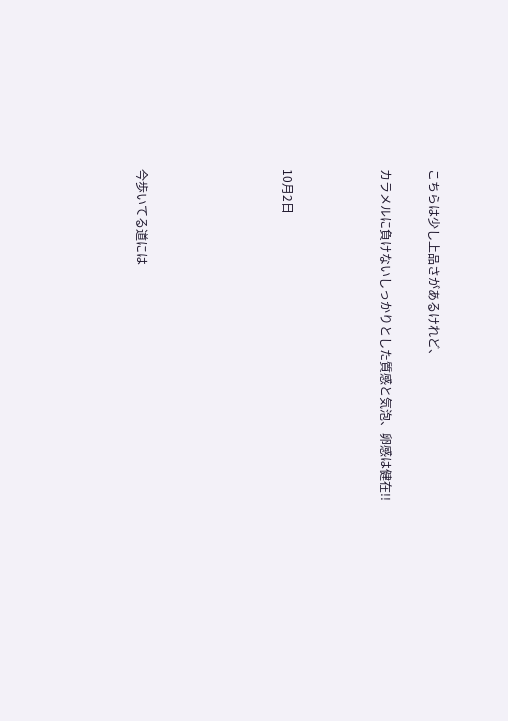こちらは少し上品さがあるけれど、

カラメルに負けないしっかりとした質感と気泡、卵感は健在!!



10月2日





今歩いてる道には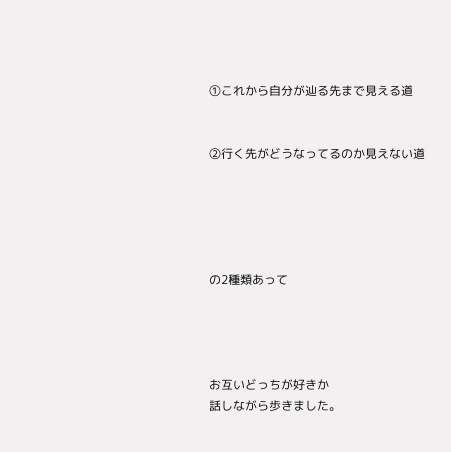①これから自分が辿る先まで見える道


②行く先がどうなってるのか見えない道





の2種類あって




お互いどっちが好きか
話しながら歩きました。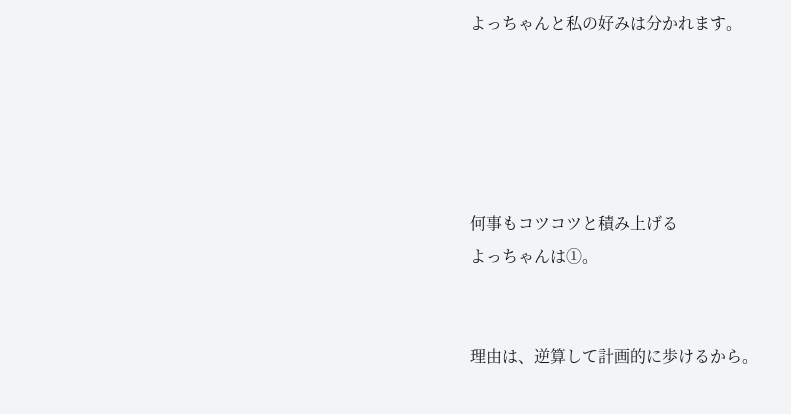よっちゃんと私の好みは分かれます。





何事もコツコツと積み上げる
よっちゃんは①。


理由は、逆算して計画的に歩けるから。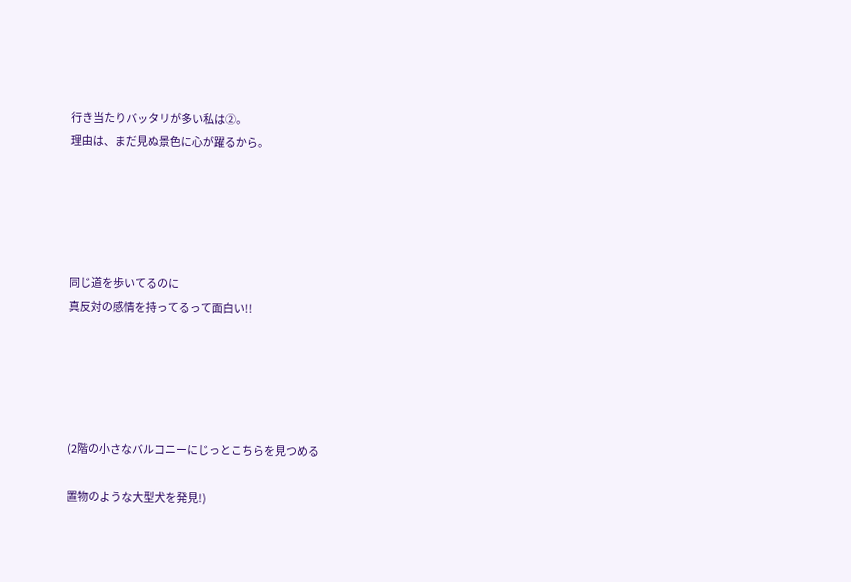行き当たりバッタリが多い私は②。
理由は、まだ見ぬ景色に心が躍るから。





同じ道を歩いてるのに
真反対の感情を持ってるって面白い!!





(2階の小さなバルコニーにじっとこちらを見つめる

置物のような大型犬を発見!)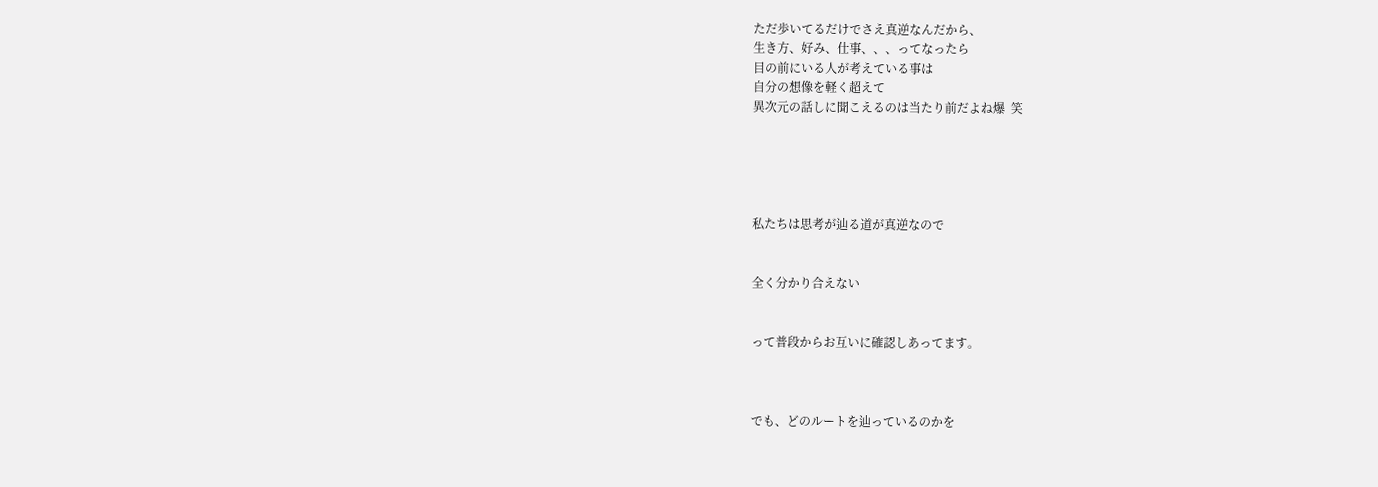ただ歩いてるだけでさえ真逆なんだから、
生き方、好み、仕事、、、ってなったら
目の前にいる人が考えている事は
自分の想像を軽く超えて
異次元の話しに聞こえるのは当たり前だよね爆  笑





私たちは思考が辿る道が真逆なので


全く分かり合えない


って普段からお互いに確認しあってます。



でも、どのルートを辿っているのかを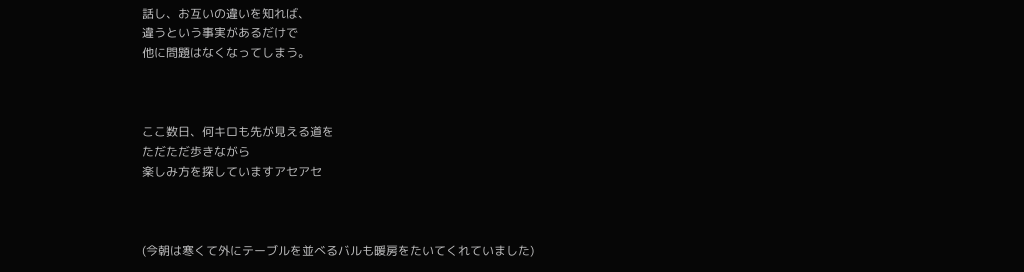話し、お互いの違いを知れば、
違うという事実があるだけで
他に問題はなくなってしまう。



ここ数日、何キロも先が見える道を
ただただ歩きながら
楽しみ方を探していますアセアセ



(今朝は寒くて外にテーブルを並べるバルも暖房をたいてくれていました)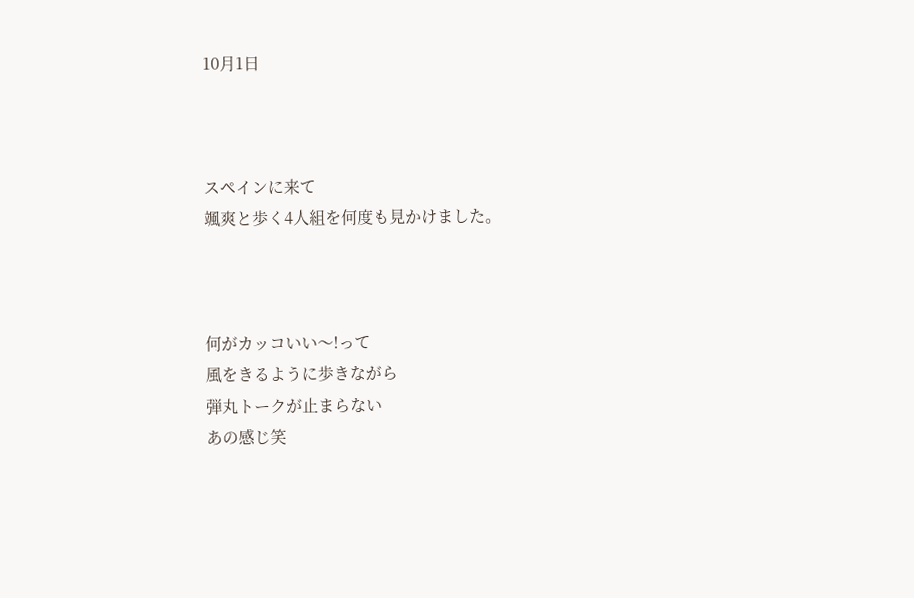10月1日



スペインに来て
颯爽と歩く4人組を何度も見かけました。



何がカッコいい〜!って
風をきるように歩きながら
弾丸トークが止まらない
あの感じ笑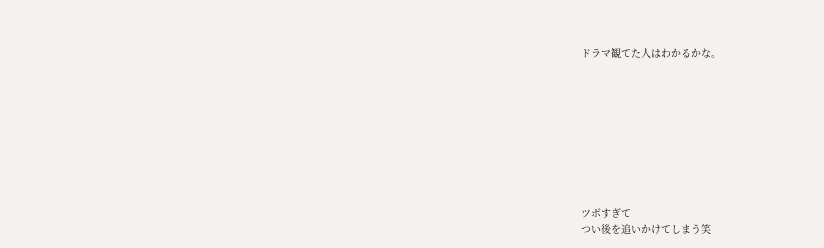ドラマ観てた人はわかるかな。









ツボすぎて
つい後を追いかけてしまう笑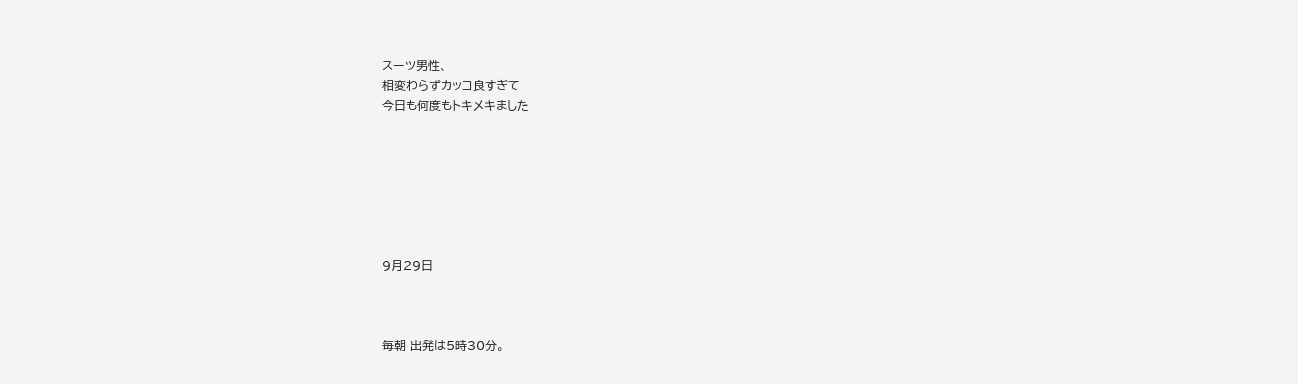スーツ男性、
相変わらずカッコ良すぎて
今日も何度もトキメキました







9月29日



毎朝 出発は5時30分。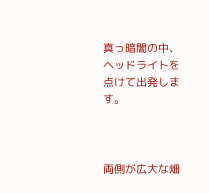真っ暗闇の中、
ヘッドライトを点けて出発します。



両側が広大な畑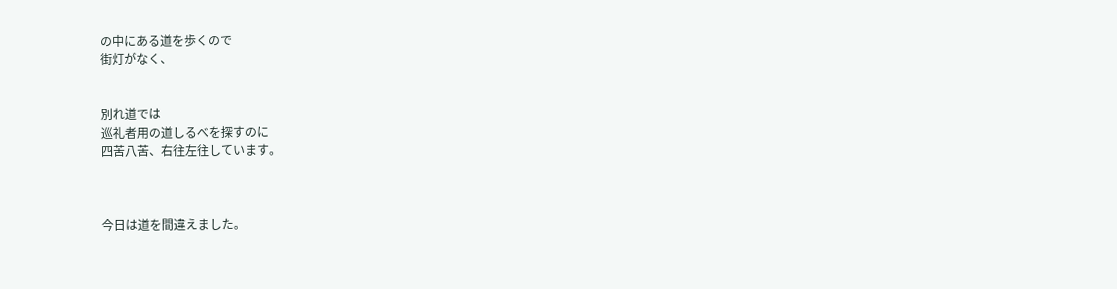の中にある道を歩くので
街灯がなく、


別れ道では
巡礼者用の道しるべを探すのに
四苦八苦、右往左往しています。



今日は道を間違えました。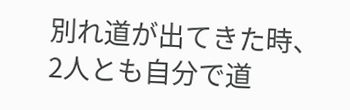別れ道が出てきた時、
2人とも自分で道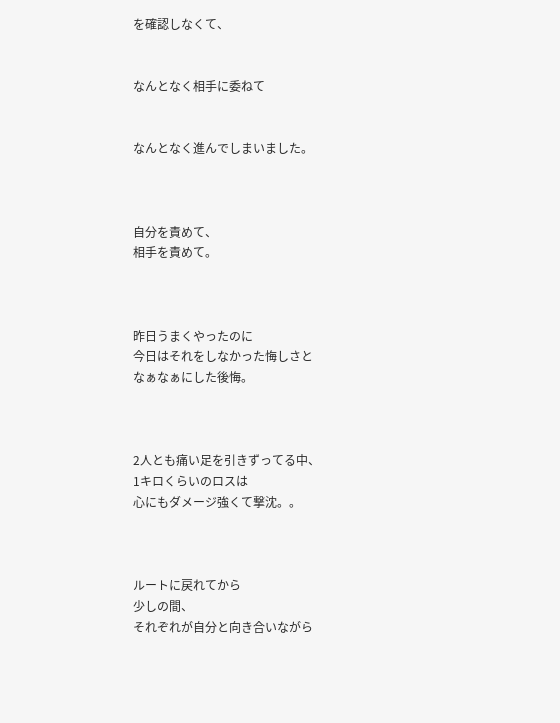を確認しなくて、


なんとなく相手に委ねて


なんとなく進んでしまいました。



自分を責めて、
相手を責めて。



昨日うまくやったのに
今日はそれをしなかった悔しさと
なぁなぁにした後悔。



2人とも痛い足を引きずってる中、
1キロくらいのロスは
心にもダメージ強くて撃沈。。



ルートに戻れてから
少しの間、
それぞれが自分と向き合いながら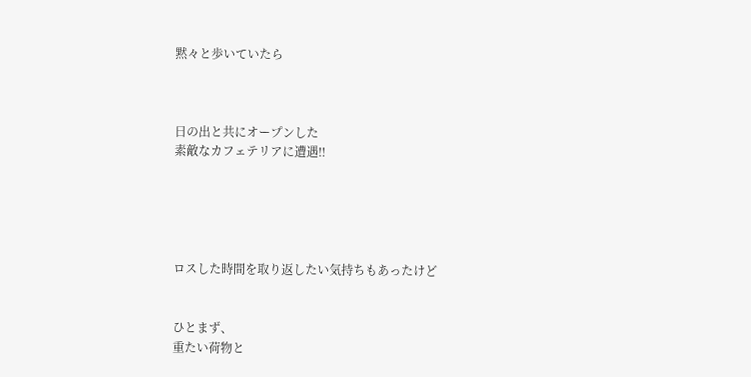黙々と歩いていたら



日の出と共にオープンした
素敵なカフェテリアに遭遇‼





ロスした時間を取り返したい気持ちもあったけど


ひとまず、
重たい荷物と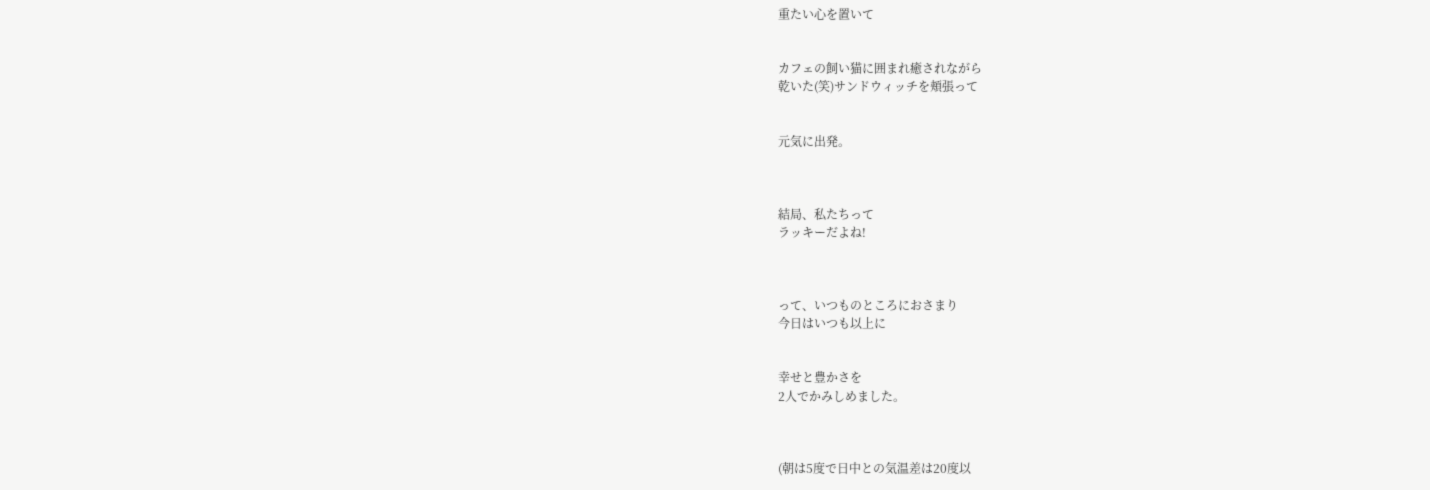重たい心を置いて


カフェの飼い猫に囲まれ癒されながら
乾いた(笑)サンドウィッチを頬張って


元気に出発。



結局、私たちって
ラッキーだよね!



って、いつものところにおさまり
今日はいつも以上に


幸せと豊かさを
2人でかみしめました。



(朝は5度で日中との気温差は20度以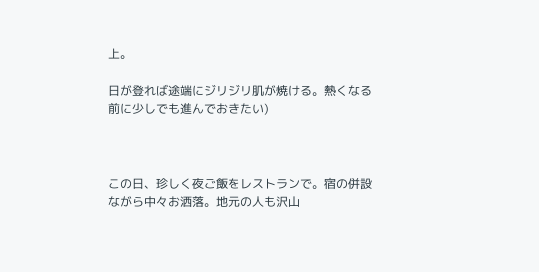上。

日が登れば途端にジリジリ肌が焼ける。熱くなる前に少しでも進んでおきたい)



この日、珍しく夜ご飯をレストランで。宿の併設ながら中々お洒落。地元の人も沢山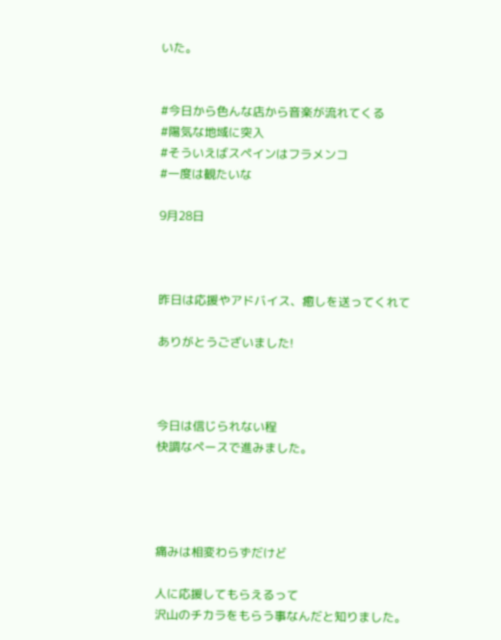いた。


#今日から色んな店から音楽が流れてくる
#陽気な地域に突入
#そういえばスペインはフラメンコ
#一度は観たいな

9月28日



昨日は応援やアドバイス、癒しを送ってくれて

ありがとうございました!



今日は信じられない程
快調なペースで進みました。




痛みは相変わらずだけど

人に応援してもらえるって
沢山のチカラをもらう事なんだと知りました。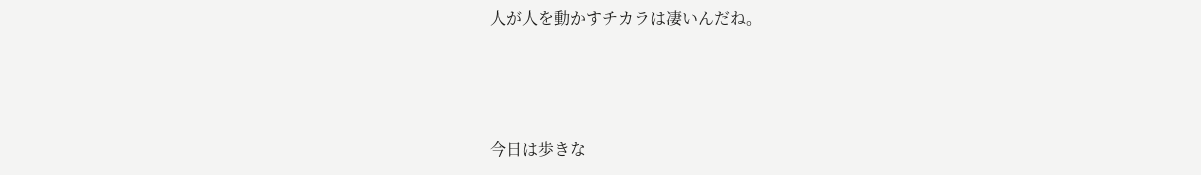人が人を動かすチカラは凄いんだね。



今日は歩きな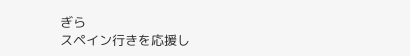ぎら
スペイン行きを応援し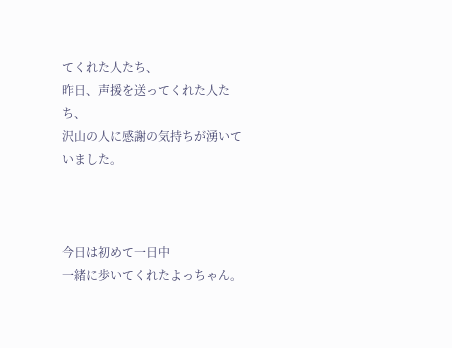てくれた人たち、
昨日、声援を送ってくれた人たち、
沢山の人に感謝の気持ちが湧いていました。



今日は初めて一日中
一緒に歩いてくれたよっちゃん。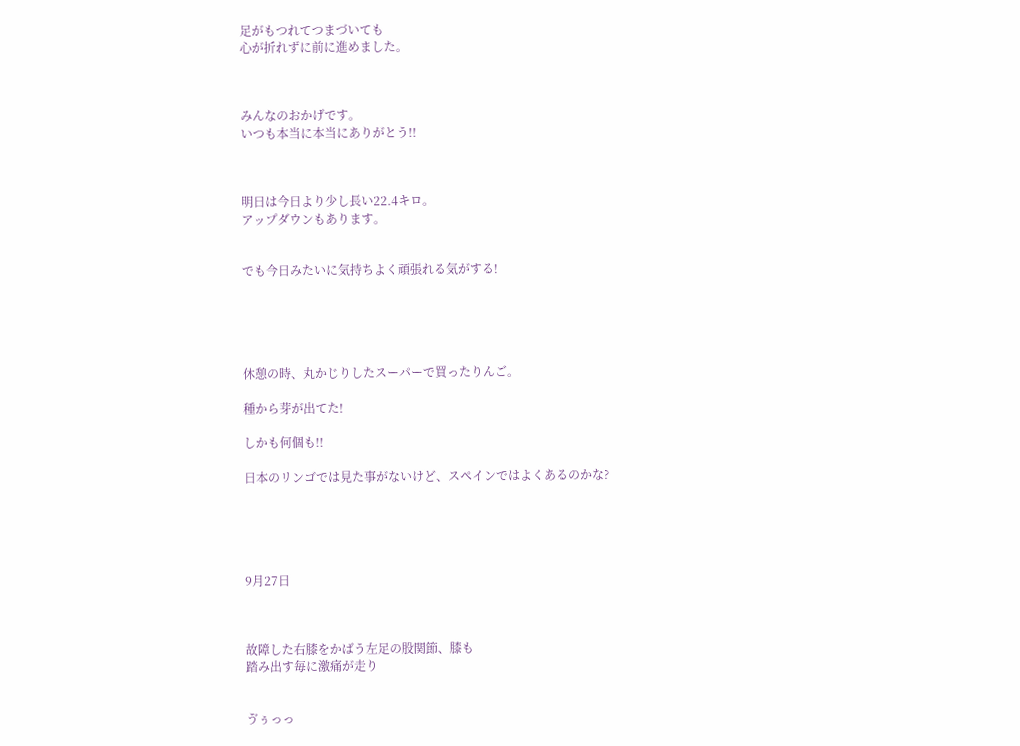足がもつれてつまづいても
心が折れずに前に進めました。



みんなのおかげです。
いつも本当に本当にありがとう!!



明日は今日より少し長い22.4キロ。
アップダウンもあります。


でも今日みたいに気持ちよく頑張れる気がする!





休憩の時、丸かじりしたスーパーで買ったりんご。

種から芽が出てた!

しかも何個も!!

日本のリンゴでは見た事がないけど、スペインではよくあるのかな?





9月27日



故障した右膝をかばう左足の股関節、膝も
踏み出す毎に激痛が走り


ゔぅっっ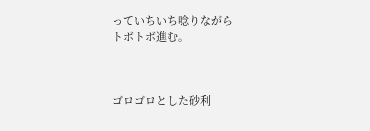っていちいち唸りながら
トボトボ進む。



ゴロゴロとした砂利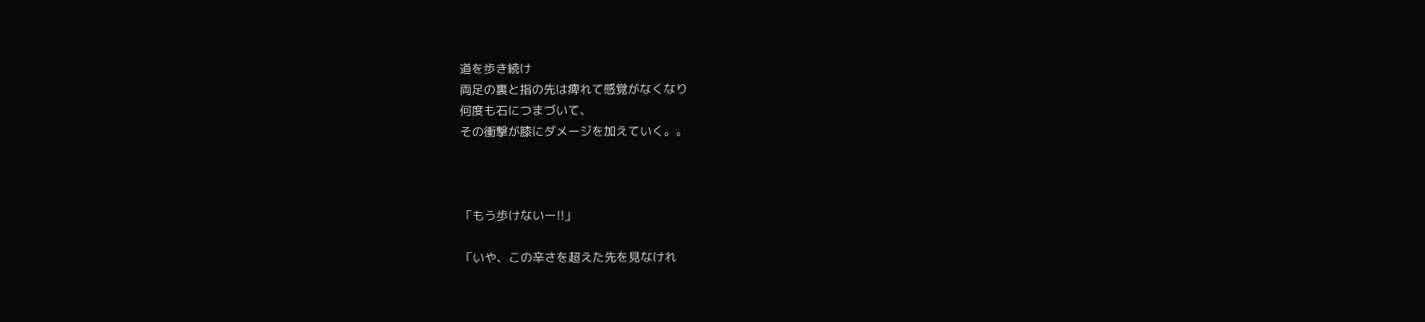道を歩き続け
両足の裏と指の先は痺れて感覚がなくなり
何度も石につまづいて、
その衝撃が膝にダメージを加えていく。。



「もう歩けないー!!」

「いや、この辛さを超えた先を見なけれ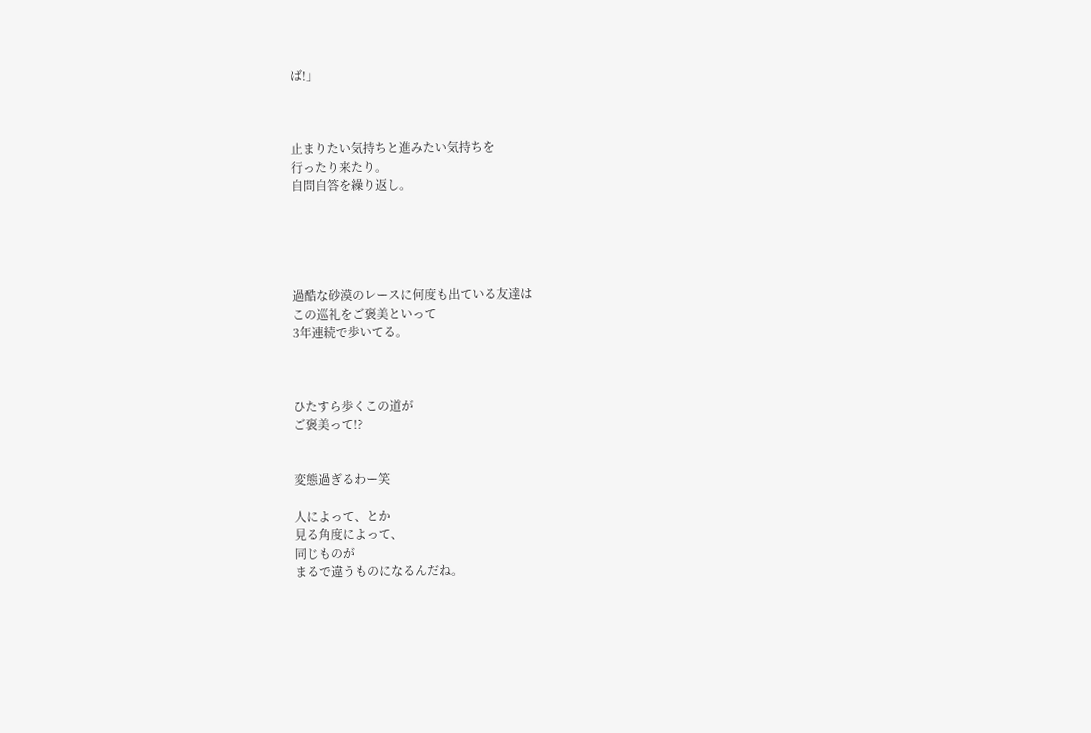ば!」



止まりたい気持ちと進みたい気持ちを
行ったり来たり。
自問自答を繰り返し。





過酷な砂漠のレースに何度も出ている友達は
この巡礼をご褒美といって
3年連続で歩いてる。



ひたすら歩くこの道が
ご褒美って!?


変態過ぎるわー笑

人によって、とか
見る角度によって、
同じものが
まるで違うものになるんだね。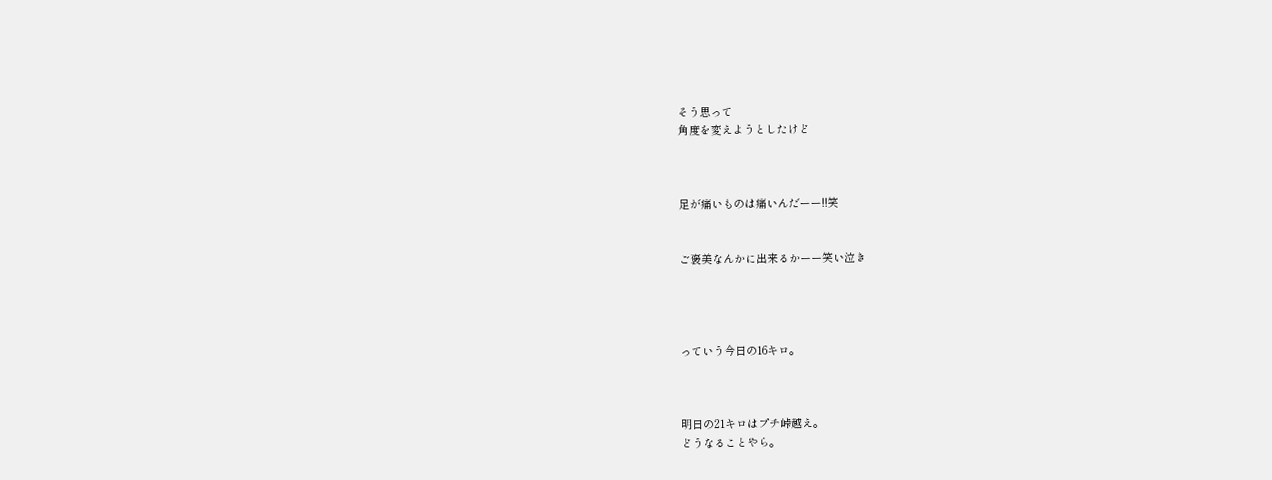そう思って
角度を変えようとしたけど



足が痛いものは痛いんだーー!!笑


ご褒美なんかに出来るかーー笑い泣き




っていう今日の16キロ。



明日の21キロはプチ峠越え。
どうなることやら。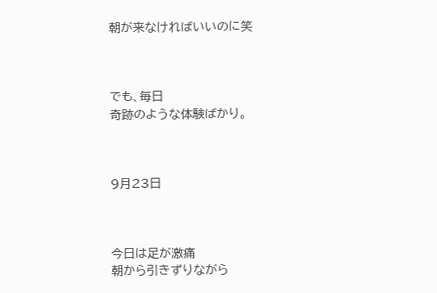朝が来なければいいのに笑



でも、毎日
奇跡のような体験ばかり。



9月23日



今日は足が激痛
朝から引きずりながら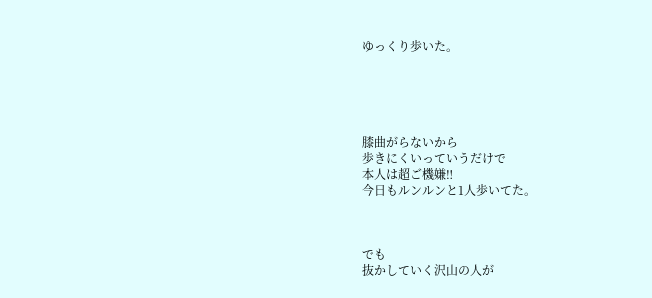ゆっくり歩いた。





膝曲がらないから
歩きにくいっていうだけで
本人は超ご機嫌‼
今日もルンルンと1人歩いてた。



でも
抜かしていく沢山の人が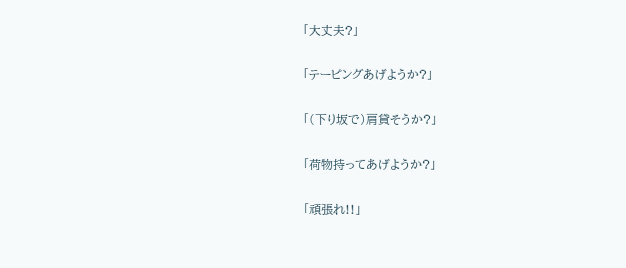「大丈夫?」

「テーピングあげようか?」

「(下り坂で)肩貸そうか?」

「荷物持ってあげようか?」

「頑張れ!!」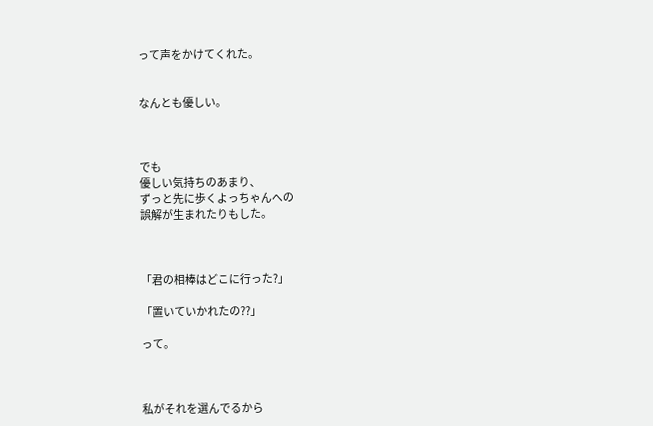って声をかけてくれた。


なんとも優しい。



でも
優しい気持ちのあまり、
ずっと先に歩くよっちゃんへの
誤解が生まれたりもした。



「君の相棒はどこに行った?」

「置いていかれたの??」

って。



私がそれを選んでるから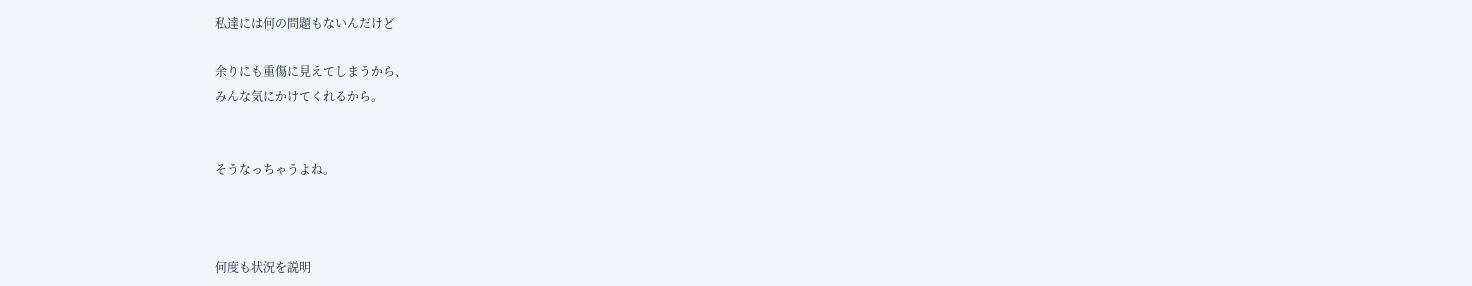私達には何の問題もないんだけど

余りにも重傷に見えてしまうから、
みんな気にかけてくれるから。


そうなっちゃうよね。



何度も状況を説明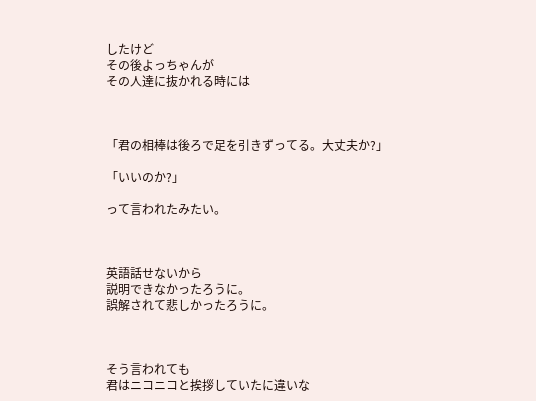したけど
その後よっちゃんが
その人達に抜かれる時には



「君の相棒は後ろで足を引きずってる。大丈夫か?」

「いいのか?」

って言われたみたい。



英語話せないから
説明できなかったろうに。
誤解されて悲しかったろうに。



そう言われても
君はニコニコと挨拶していたに違いな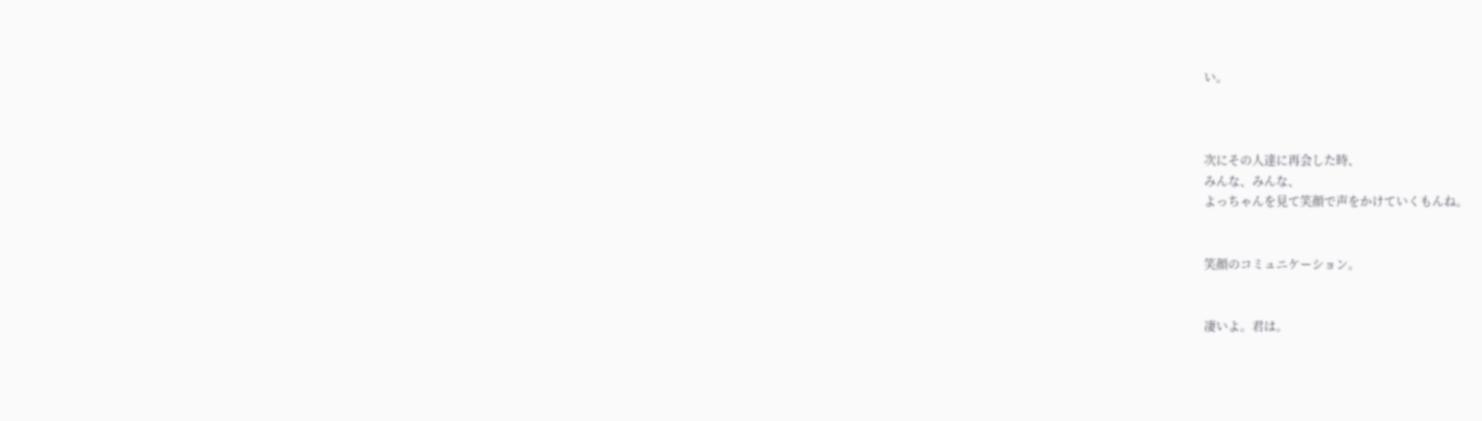い。



次にその人達に再会した時、
みんな、みんな、
よっちゃんを見て笑顔で声をかけていくもんね。


笑顔のコミュニケーション。


凄いよ。君は。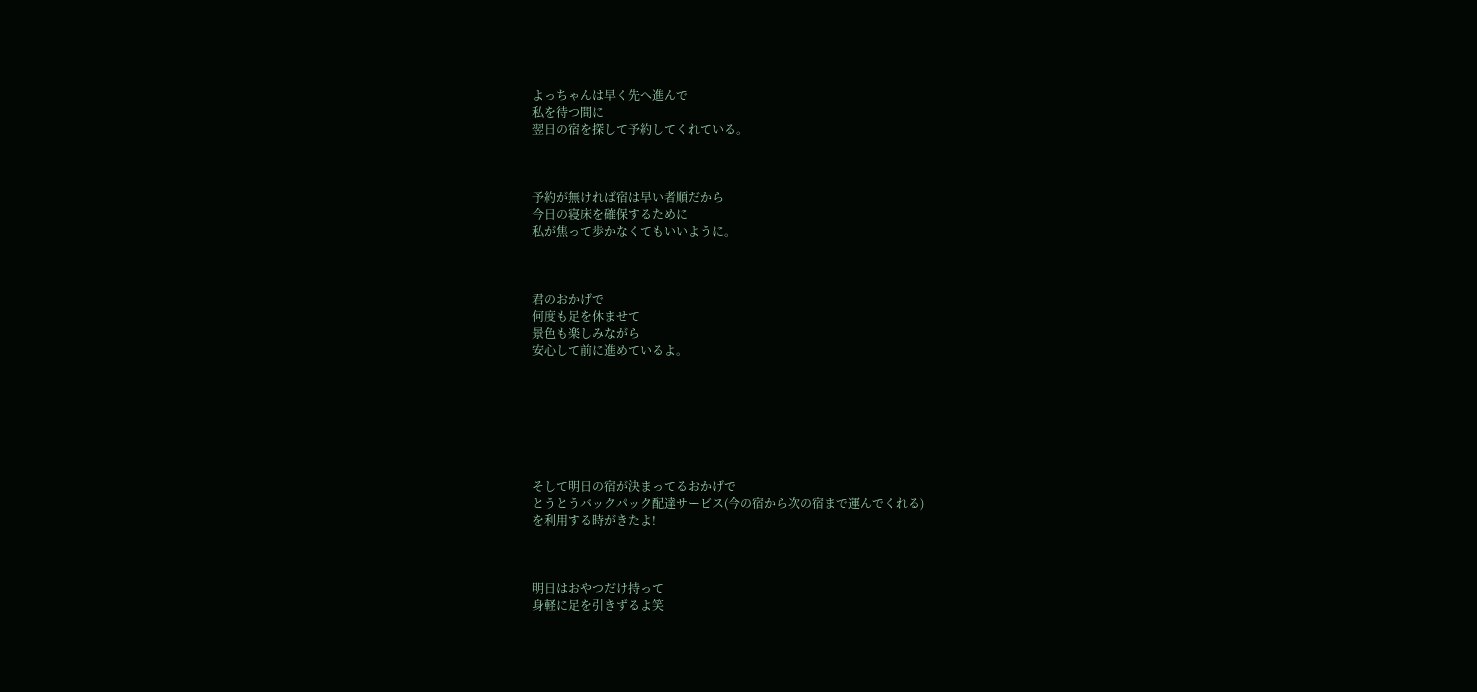よっちゃんは早く先へ進んで
私を待つ間に
翌日の宿を探して予約してくれている。



予約が無ければ宿は早い者順だから
今日の寝床を確保するために
私が焦って歩かなくてもいいように。



君のおかげで
何度も足を休ませて
景色も楽しみながら
安心して前に進めているよ。







そして明日の宿が決まってるおかげで
とうとうバックパック配達サービス(今の宿から次の宿まで運んでくれる)
を利用する時がきたよ!



明日はおやつだけ持って
身軽に足を引きずるよ笑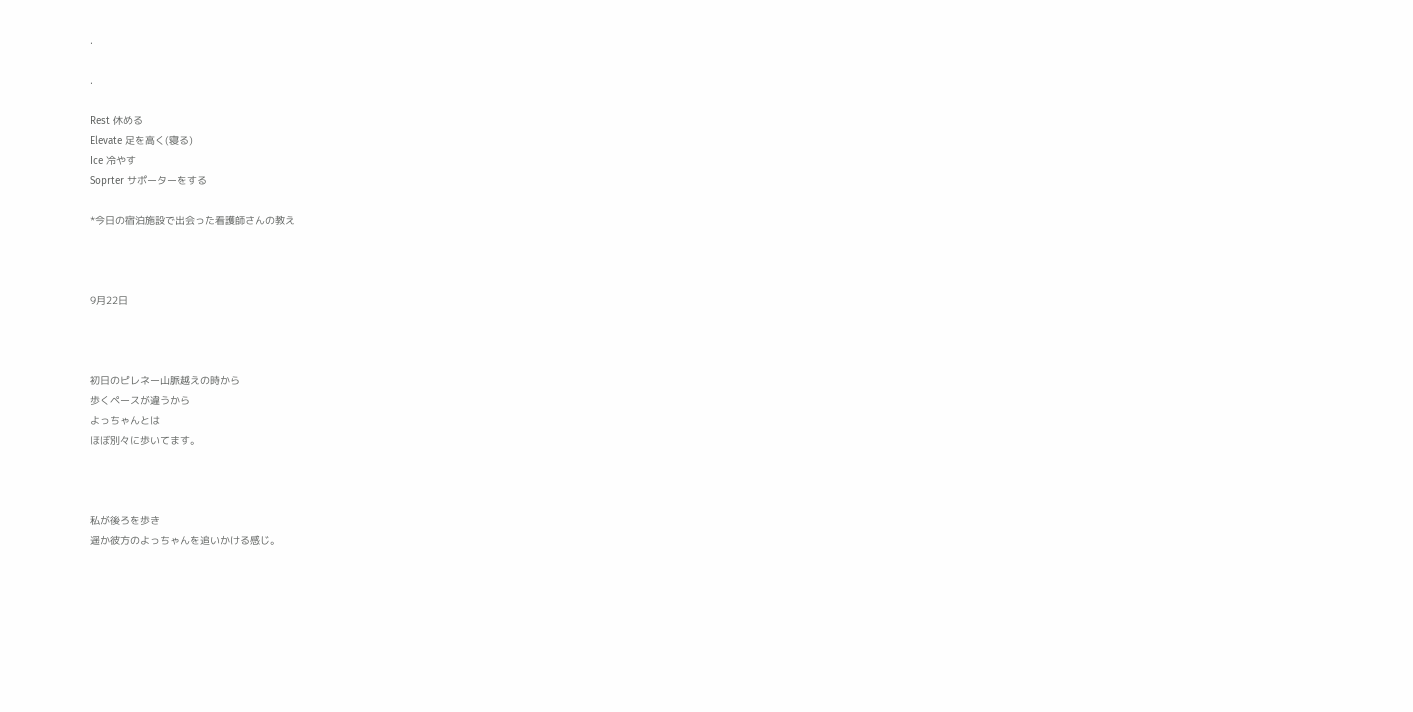.

.

Rest 休める
Elevate 足を高く(寝る)
Ice 冷やす
Soprter サポーターをする

*今日の宿泊施設で出会った看護師さんの教え



9月22日



初日のピレネー山脈越えの時から
歩くペースが違うから
よっちゃんとは
ほぼ別々に歩いてます。



私が後ろを歩き
遥か彼方のよっちゃんを追いかける感じ。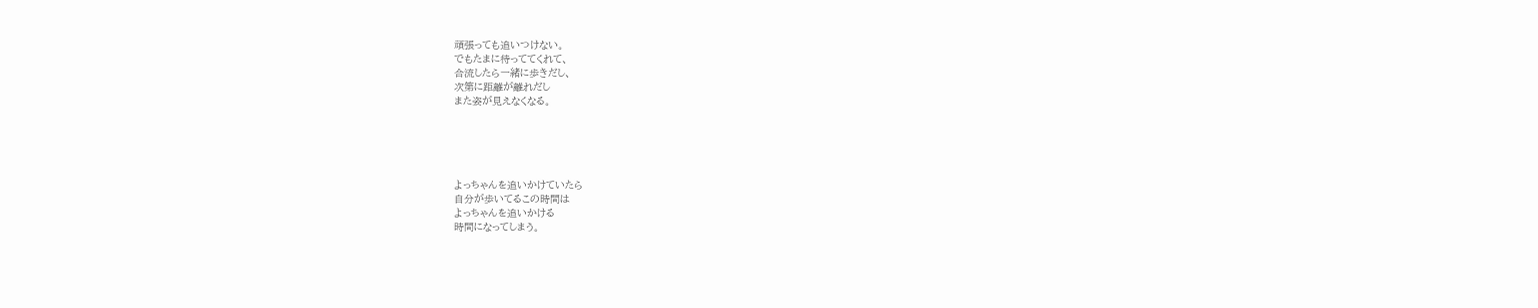頑張っても追いつけない。
でもたまに待っててくれて、
合流したら一緒に歩きだし、
次第に距離が離れだし
また姿が見えなくなる。





よっちゃんを追いかけていたら
自分が歩いてるこの時間は
よっちゃんを追いかける
時間になってしまう。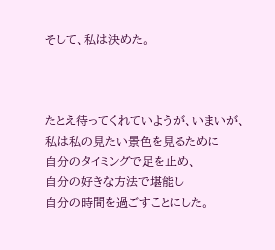そして、私は決めた。



たとえ待ってくれていようが、いまいが、
私は私の見たい景色を見るために
自分のタイミングで足を止め、
自分の好きな方法で堪能し
自分の時間を過ごすことにした。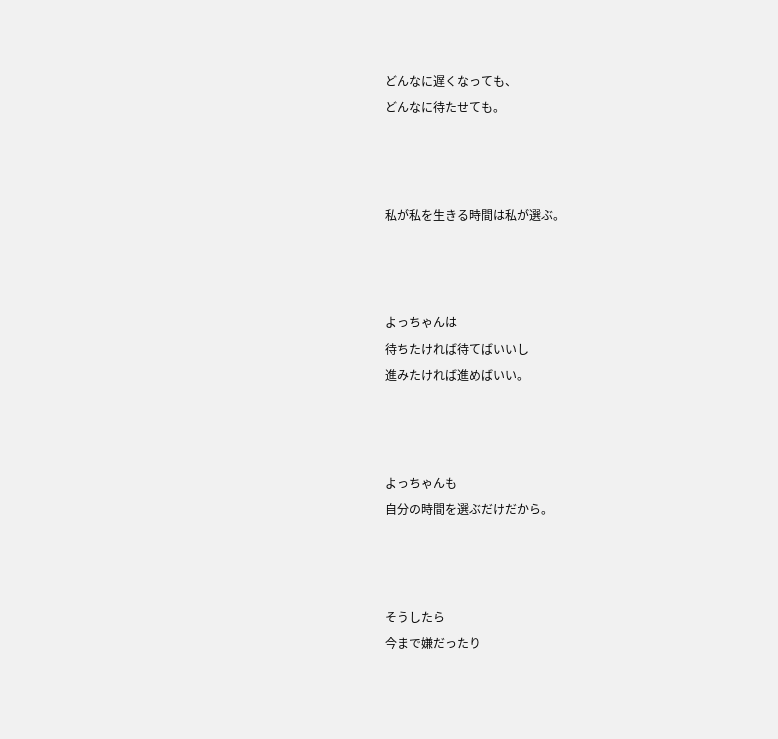どんなに遅くなっても、
どんなに待たせても。



私が私を生きる時間は私が選ぶ。



よっちゃんは
待ちたければ待てばいいし
進みたければ進めばいい。



よっちゃんも
自分の時間を選ぶだけだから。



そうしたら
今まで嫌だったり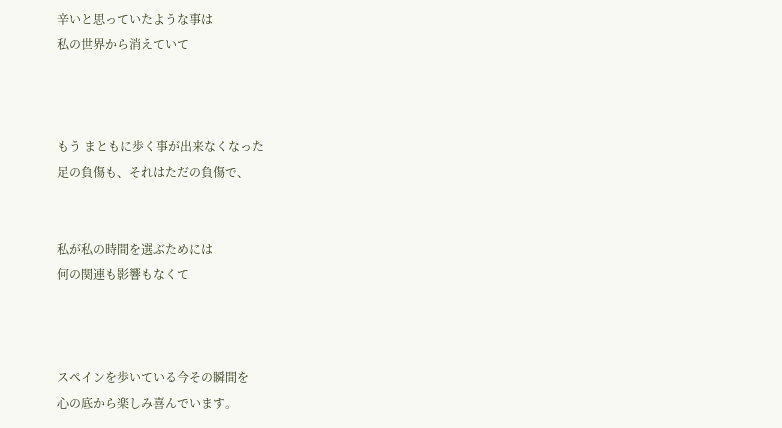辛いと思っていたような事は
私の世界から消えていて



もう まともに歩く事が出来なくなった
足の負傷も、それはただの負傷で、


私が私の時間を選ぶためには
何の関連も影響もなくて



スペインを歩いている今その瞬間を
心の底から楽しみ喜んでいます。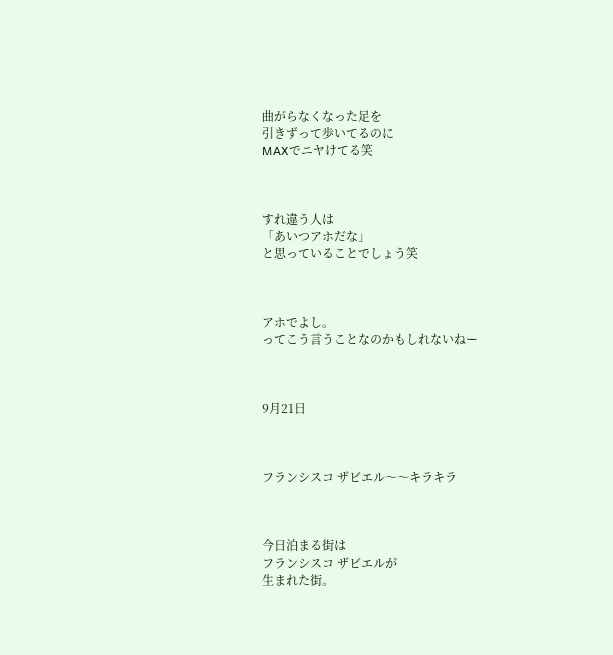曲がらなくなった足を
引きずって歩いてるのに
MAXでニヤけてる笑



すれ違う人は
「あいつアホだな」
と思っていることでしょう笑



アホでよし。
ってこう言うことなのかもしれないねー



9月21日



フランシスコ ザビエル〜〜キラキラ



今日泊まる街は
フランシスコ ザビエルが
生まれた街。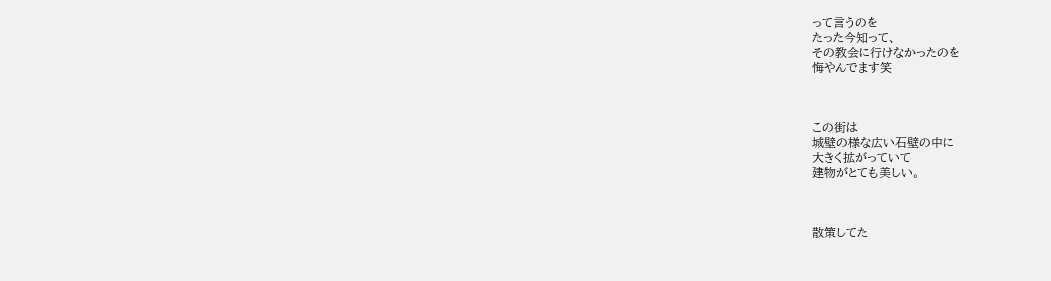って言うのを
たった今知って、
その教会に行けなかったのを
悔やんでます笑



この街は
城壁の様な広い石壁の中に
大きく拡がっていて
建物がとても美しい。



散策してた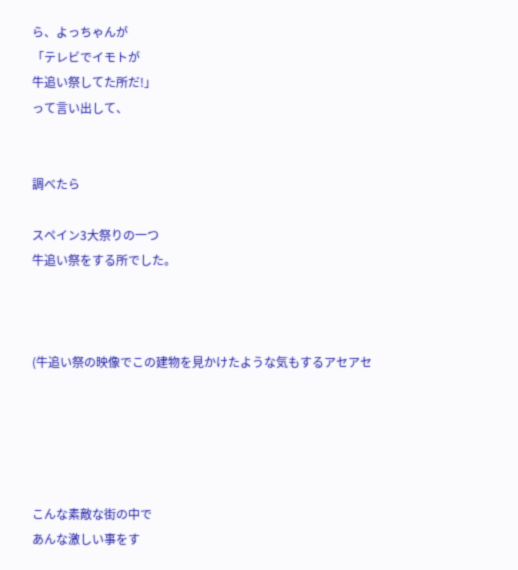ら、よっちゃんが
「テレビでイモトが
牛追い祭してた所だ!」
って言い出して、


調べたら

スペイン3大祭りの一つ
牛追い祭をする所でした。



(牛追い祭の映像でこの建物を見かけたような気もするアセアセ





こんな素敵な街の中で
あんな激しい事をす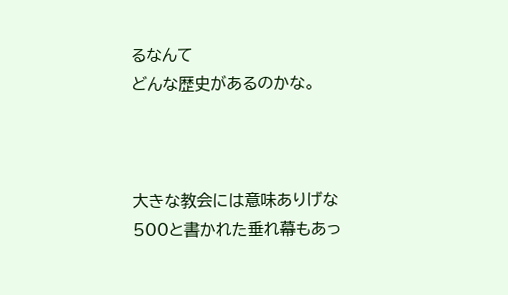るなんて
どんな歴史があるのかな。



大きな教会には意味ありげな
500と書かれた垂れ幕もあっ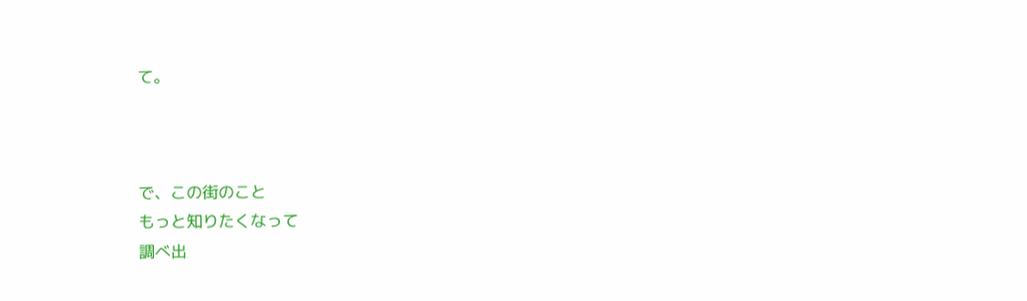て。



で、この街のこと
もっと知りたくなって
調べ出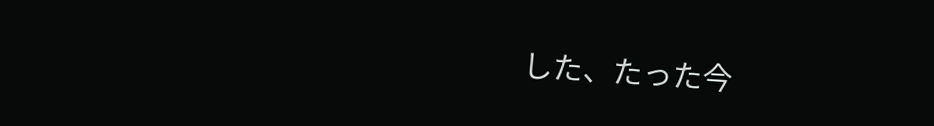した、たった今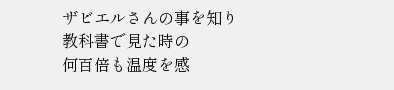ザビエルさんの事を知り
教科書で見た時の
何百倍も温度を感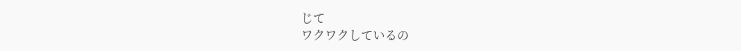じて
ワクワクしているの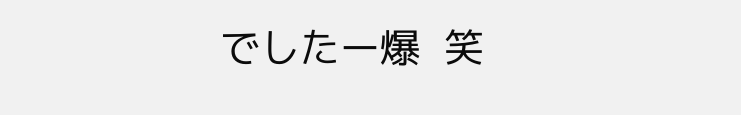でしたー爆  笑